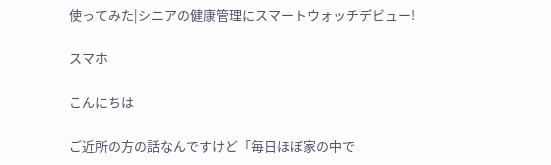使ってみた|シニアの健康管理にスマートウォッチデビュー!

スマホ

こんにちは

ご近所の方の話なんですけど「毎日ほぼ家の中で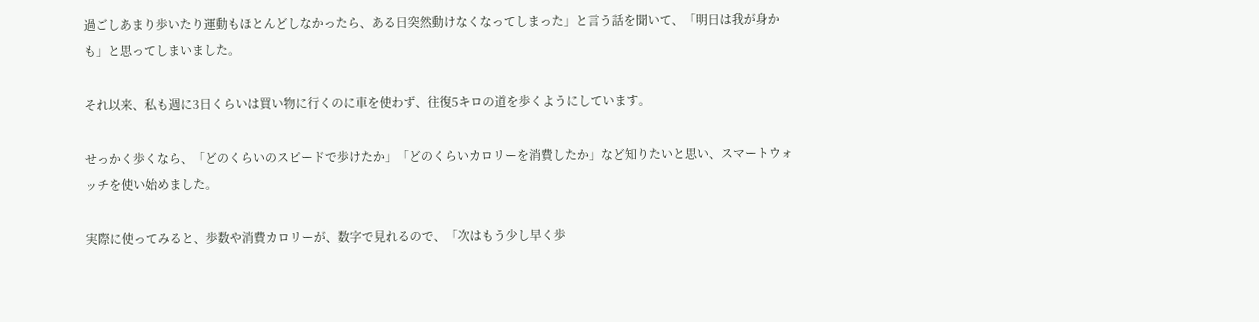過ごしあまり歩いたり運動もほとんどしなかったら、ある日突然動けなくなってしまった」と言う話を聞いて、「明日は我が身かも」と思ってしまいました。

それ以来、私も週に3日くらいは買い物に行くのに車を使わず、往復5キロの道を歩くようにしています。

せっかく歩くなら、「どのくらいのスピードで歩けたか」「どのくらいカロリーを消費したか」など知りたいと思い、スマートウォッチを使い始めました。

実際に使ってみると、歩数や消費カロリーが、数字で見れるので、「次はもう少し早く歩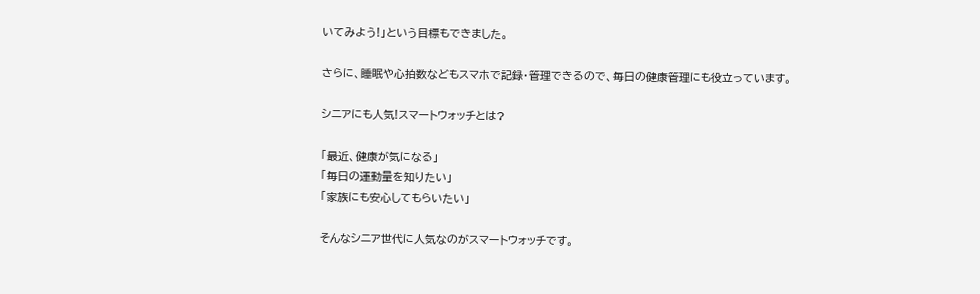いてみよう!」という目標もできました。

さらに、睡眠や心拍数などもスマホで記録・管理できるので、毎日の健康管理にも役立っています。

シニアにも人気!スマートウォッチとは?

「最近、健康が気になる」
「毎日の運動量を知りたい」
「家族にも安心してもらいたい」

そんなシニア世代に人気なのがスマートウォッチです。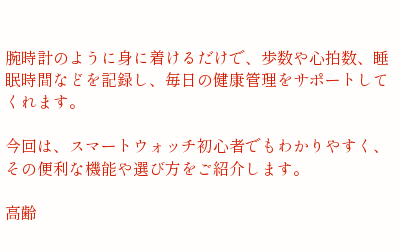腕時計のように身に着けるだけで、歩数や心拍数、睡眠時間などを記録し、毎日の健康管理をサポートしてくれます。

今回は、スマートウォッチ初心者でもわかりやすく、その便利な機能や選び方をご紹介します。

高齢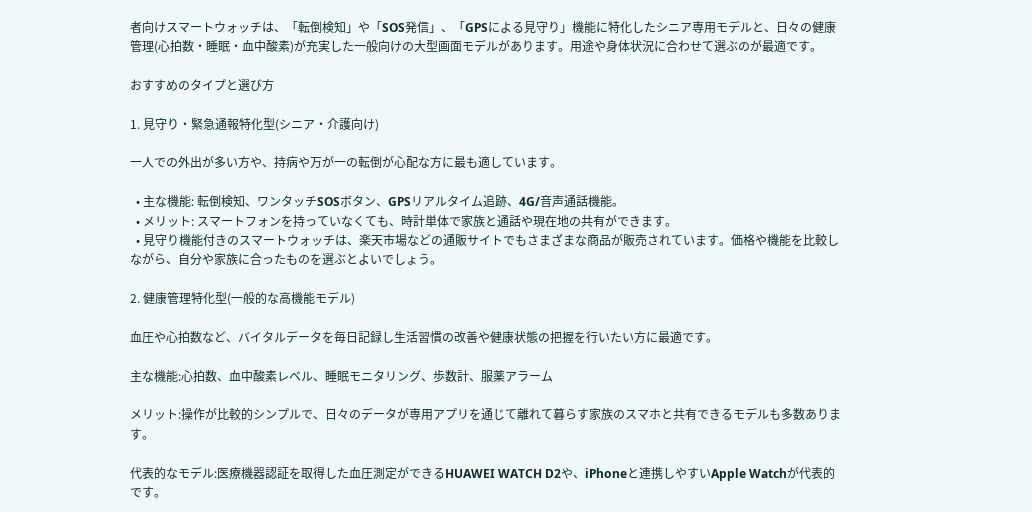者向けスマートウォッチは、「転倒検知」や「SOS発信」、「GPSによる見守り」機能に特化したシニア専用モデルと、日々の健康管理(心拍数・睡眠・血中酸素)が充実した一般向けの大型画面モデルがあります。用途や身体状況に合わせて選ぶのが最適です。

おすすめのタイプと選び方

1. 見守り・緊急通報特化型(シニア・介護向け)

一人での外出が多い方や、持病や万が一の転倒が心配な方に最も適しています。

  • 主な機能: 転倒検知、ワンタッチSOSボタン、GPSリアルタイム追跡、4G/音声通話機能。
  • メリット: スマートフォンを持っていなくても、時計単体で家族と通話や現在地の共有ができます。
  • 見守り機能付きのスマートウォッチは、楽天市場などの通販サイトでもさまざまな商品が販売されています。価格や機能を比較しながら、自分や家族に合ったものを選ぶとよいでしょう。

2. 健康管理特化型(一般的な高機能モデル)

血圧や心拍数など、バイタルデータを毎日記録し生活習慣の改善や健康状態の把握を行いたい方に最適です。

主な機能:心拍数、血中酸素レベル、睡眠モニタリング、歩数計、服薬アラーム

メリット:操作が比較的シンプルで、日々のデータが専用アプリを通じて離れて暮らす家族のスマホと共有できるモデルも多数あります。

代表的なモデル:医療機器認証を取得した血圧測定ができるHUAWEI WATCH D2や、iPhoneと連携しやすいApple Watchが代表的です。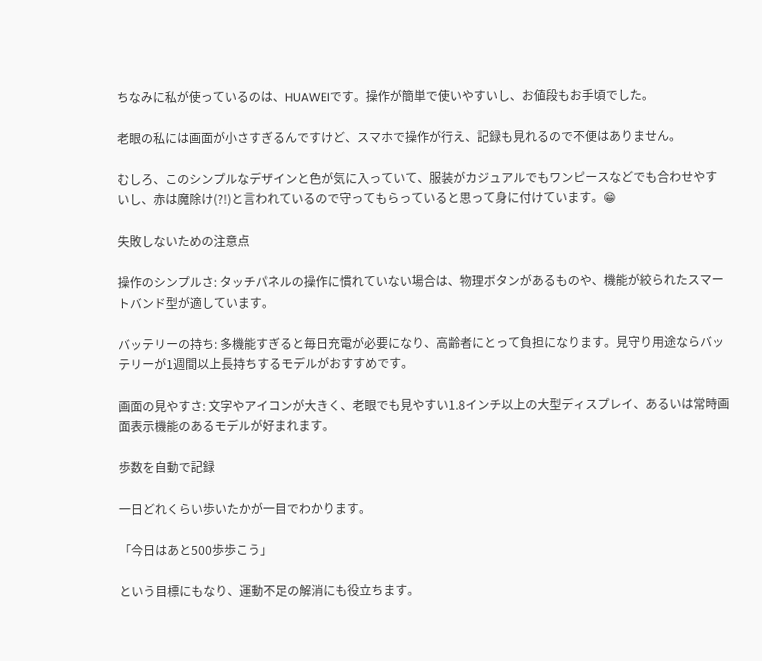ちなみに私が使っているのは、HUAWEIです。操作が簡単で使いやすいし、お値段もお手頃でした。

老眼の私には画面が小さすぎるんですけど、スマホで操作が行え、記録も見れるので不便はありません。

むしろ、このシンプルなデザインと色が気に入っていて、服装がカジュアルでもワンピースなどでも合わせやすいし、赤は魔除け(?!)と言われているので守ってもらっていると思って身に付けています。😁

失敗しないための注意点

操作のシンプルさ: タッチパネルの操作に慣れていない場合は、物理ボタンがあるものや、機能が絞られたスマートバンド型が適しています。

バッテリーの持ち: 多機能すぎると毎日充電が必要になり、高齢者にとって負担になります。見守り用途ならバッテリーが1週間以上長持ちするモデルがおすすめです。

画面の見やすさ: 文字やアイコンが大きく、老眼でも見やすい1.8インチ以上の大型ディスプレイ、あるいは常時画面表示機能のあるモデルが好まれます。

歩数を自動で記録

一日どれくらい歩いたかが一目でわかります。

「今日はあと500歩歩こう」

という目標にもなり、運動不足の解消にも役立ちます。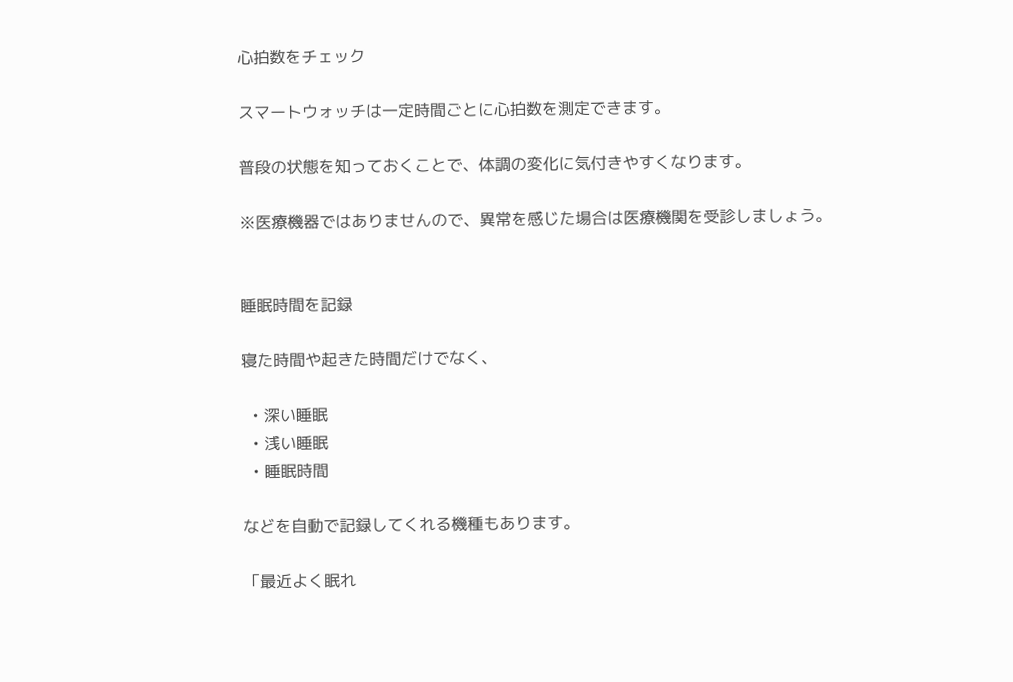心拍数をチェック

スマートウォッチは一定時間ごとに心拍数を測定できます。

普段の状態を知っておくことで、体調の変化に気付きやすくなります。

※医療機器ではありませんので、異常を感じた場合は医療機関を受診しましょう。


睡眠時間を記録

寝た時間や起きた時間だけでなく、

  • 深い睡眠
  • 浅い睡眠
  • 睡眠時間

などを自動で記録してくれる機種もあります。

「最近よく眠れ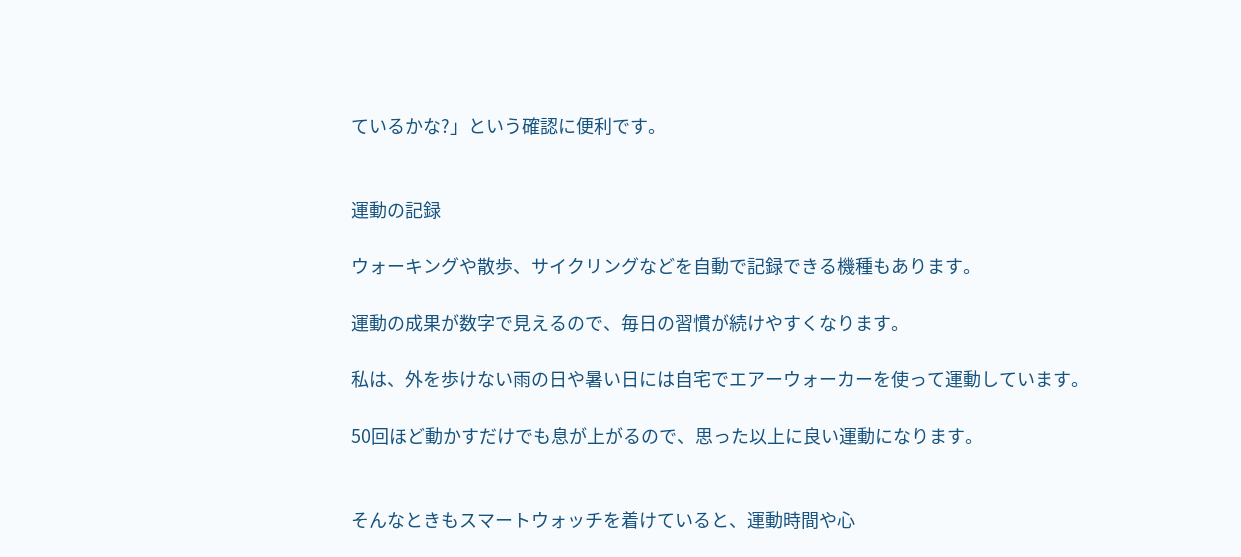ているかな?」という確認に便利です。


運動の記録

ウォーキングや散歩、サイクリングなどを自動で記録できる機種もあります。

運動の成果が数字で見えるので、毎日の習慣が続けやすくなります。

私は、外を歩けない雨の日や暑い日には自宅でエアーウォーカーを使って運動しています。

50回ほど動かすだけでも息が上がるので、思った以上に良い運動になります。


そんなときもスマートウォッチを着けていると、運動時間や心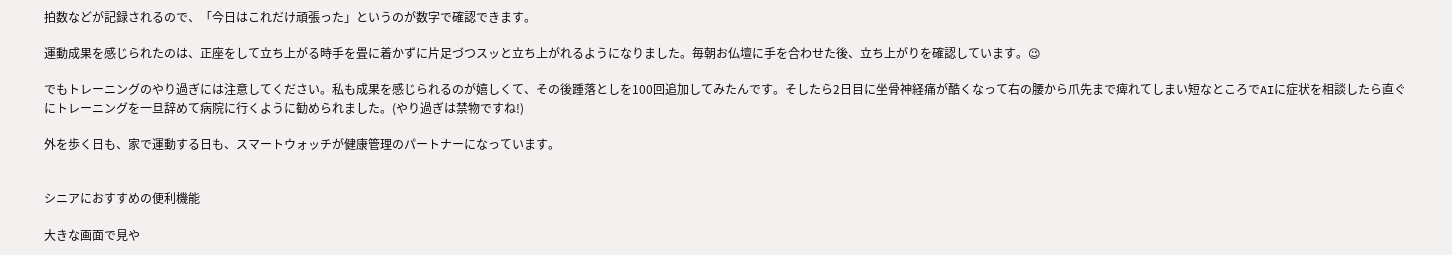拍数などが記録されるので、「今日はこれだけ頑張った」というのが数字で確認できます。

運動成果を感じられたのは、正座をして立ち上がる時手を畳に着かずに片足づつスッと立ち上がれるようになりました。毎朝お仏壇に手を合わせた後、立ち上がりを確認しています。😉

でもトレーニングのやり過ぎには注意してください。私も成果を感じられるのが嬉しくて、その後踵落としを100回追加してみたんです。そしたら2日目に坐骨神経痛が酷くなって右の腰から爪先まで痺れてしまい短なところでAIに症状を相談したら直ぐにトレーニングを一旦辞めて病院に行くように勧められました。(やり過ぎは禁物ですね!)

外を歩く日も、家で運動する日も、スマートウォッチが健康管理のパートナーになっています。


シニアにおすすめの便利機能

大きな画面で見や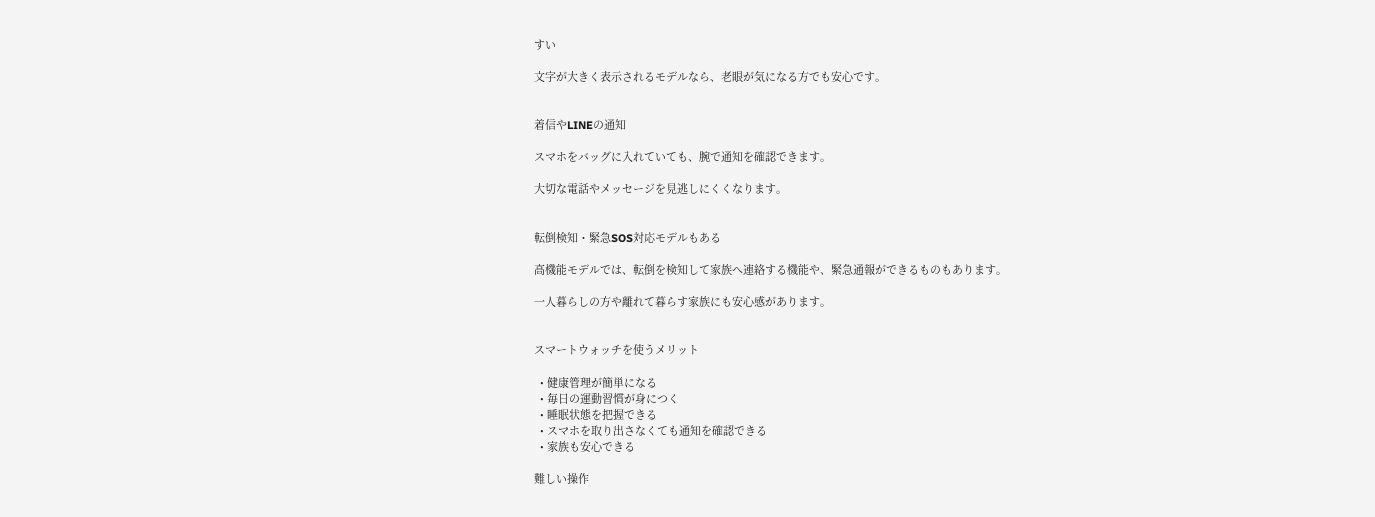すい

文字が大きく表示されるモデルなら、老眼が気になる方でも安心です。


着信やLINEの通知

スマホをバッグに入れていても、腕で通知を確認できます。

大切な電話やメッセージを見逃しにくくなります。


転倒検知・緊急SOS対応モデルもある

高機能モデルでは、転倒を検知して家族へ連絡する機能や、緊急通報ができるものもあります。

一人暮らしの方や離れて暮らす家族にも安心感があります。


スマートウォッチを使うメリット

  • 健康管理が簡単になる
  • 毎日の運動習慣が身につく
  • 睡眠状態を把握できる
  • スマホを取り出さなくても通知を確認できる
  • 家族も安心できる

難しい操作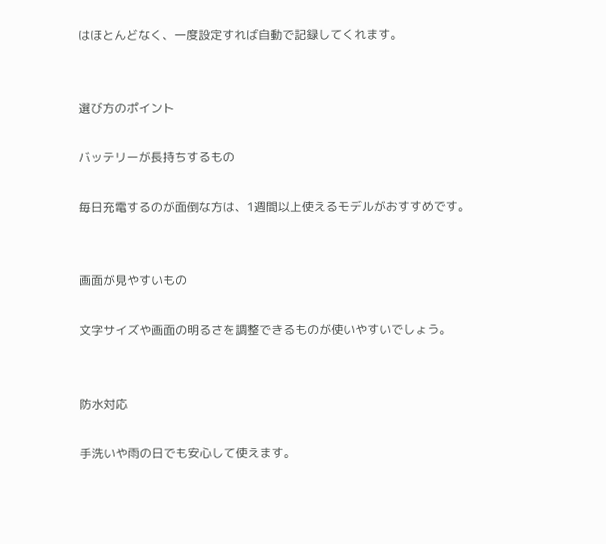はほとんどなく、一度設定すれば自動で記録してくれます。


選び方のポイント

バッテリーが長持ちするもの

毎日充電するのが面倒な方は、1週間以上使えるモデルがおすすめです。


画面が見やすいもの

文字サイズや画面の明るさを調整できるものが使いやすいでしょう。


防水対応

手洗いや雨の日でも安心して使えます。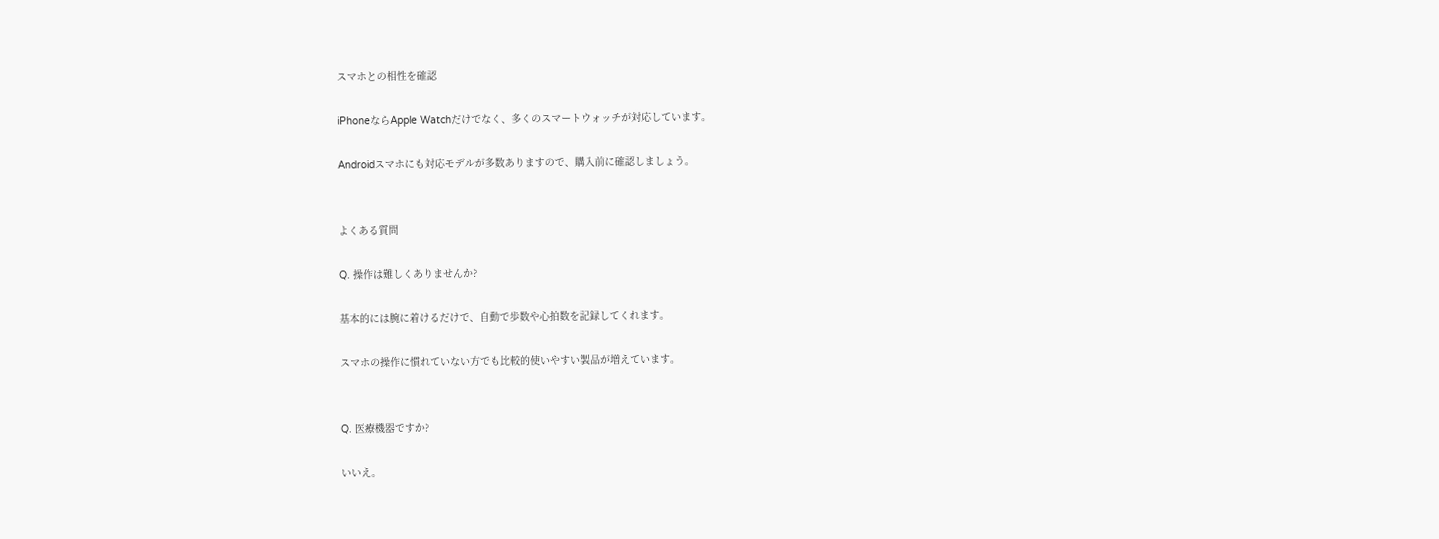スマホとの相性を確認

iPhoneならApple Watchだけでなく、多くのスマートウォッチが対応しています。

Androidスマホにも対応モデルが多数ありますので、購入前に確認しましょう。


よくある質問

Q. 操作は難しくありませんか?

基本的には腕に着けるだけで、自動で歩数や心拍数を記録してくれます。

スマホの操作に慣れていない方でも比較的使いやすい製品が増えています。


Q. 医療機器ですか?

いいえ。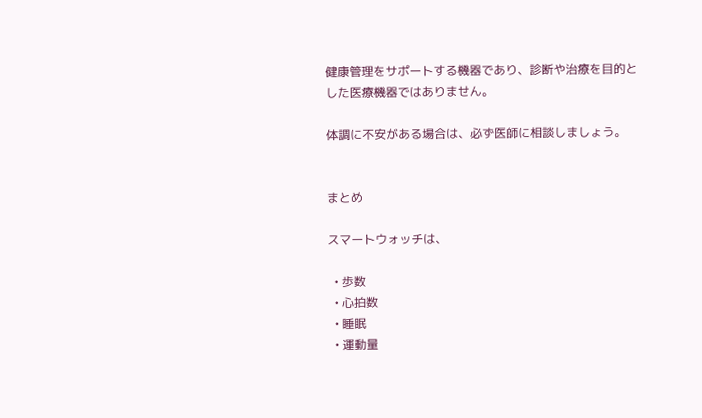健康管理をサポートする機器であり、診断や治療を目的とした医療機器ではありません。

体調に不安がある場合は、必ず医師に相談しましょう。


まとめ

スマートウォッチは、

  • 歩数
  • 心拍数
  • 睡眠
  • 運動量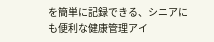を簡単に記録できる、シニアにも便利な健康管理アイ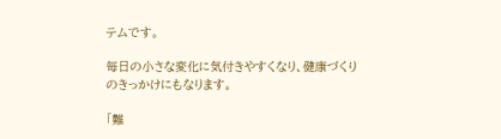テムです。

毎日の小さな変化に気付きやすくなり、健康づくりのきっかけにもなります。

「難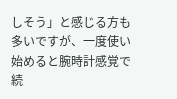しそう」と感じる方も多いですが、一度使い始めると腕時計感覚で続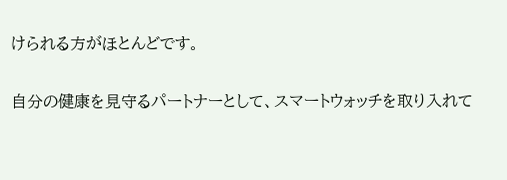けられる方がほとんどです。

自分の健康を見守るパートナーとして、スマートウォッチを取り入れて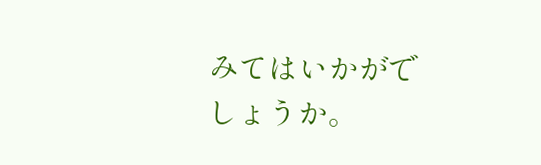みてはいかがでしょうか。